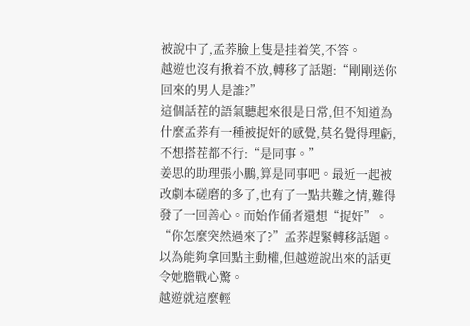被說中了,孟荞臉上隻是挂着笑,不答。
越遊也沒有揪着不放,轉移了話題:“剛剛送你回來的男人是誰?”
這個話茬的語氣聽起來很是日常,但不知道為什麼孟荞有一種被捉奸的感覺,莫名覺得理虧,不想搭茬都不行:“是同事。”
姜思的助理張小鵬,算是同事吧。最近一起被改劇本磋磨的多了,也有了一點共難之情,難得發了一回善心。而始作俑者還想“捉奸”。
“你怎麼突然過來了?”孟荞趕緊轉移話題。以為能夠拿回點主動權,但越遊說出來的話更令她膽戰心驚。
越遊就這麼輕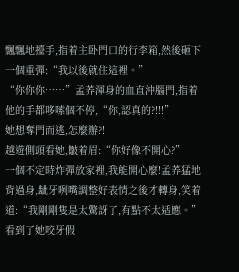飄飄地擡手,指着主卧門口的行李箱,然後砸下一個重彈:“我以後就住這裡。”
“你你你……”孟荞渾身的血直沖腦門,指着他的手都哆嗦個不停,“你,認真的?!!!”
她想奪門而逃,怎麼辦?!
越遊側頭看她,皺着眉:“你好像不開心?”
一個不定時炸彈放家裡,我能開心麼!孟荞猛地背過身,龇牙咧嘴調整好表情之後才轉身,笑着道:“我剛剛隻是太驚訝了,有點不太适應。”
看到了她咬牙假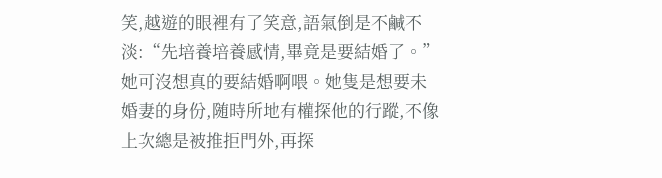笑,越遊的眼裡有了笑意,語氣倒是不鹹不淡:“先培養培養感情,畢竟是要結婚了。”
她可沒想真的要結婚啊喂。她隻是想要未婚妻的身份,随時所地有權探他的行蹤,不像上次總是被推拒門外,再探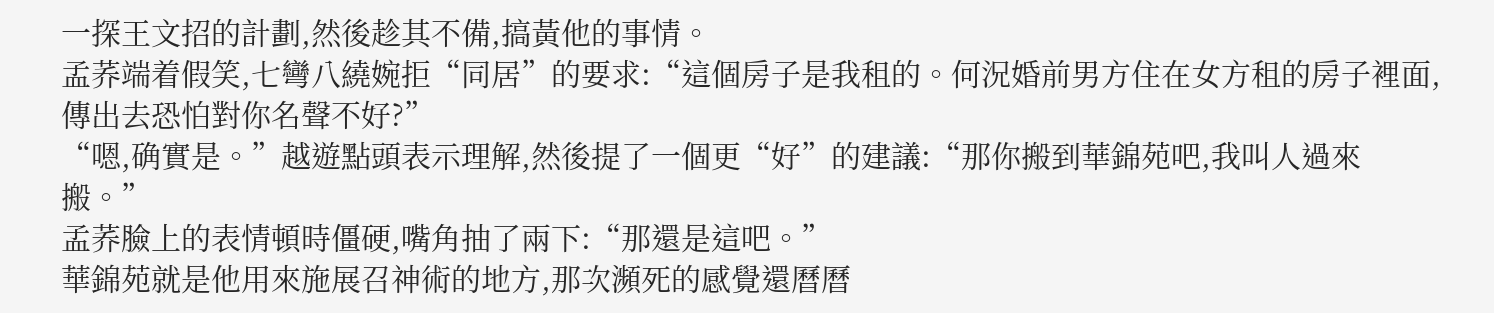一探王文招的計劃,然後趁其不備,搞黃他的事情。
孟荞端着假笑,七彎八繞婉拒“同居”的要求:“這個房子是我租的。何況婚前男方住在女方租的房子裡面,傳出去恐怕對你名聲不好?”
“嗯,确實是。”越遊點頭表示理解,然後提了一個更“好”的建議:“那你搬到華錦苑吧,我叫人過來搬。”
孟荞臉上的表情頓時僵硬,嘴角抽了兩下:“那還是這吧。”
華錦苑就是他用來施展召神術的地方,那次瀕死的感覺還曆曆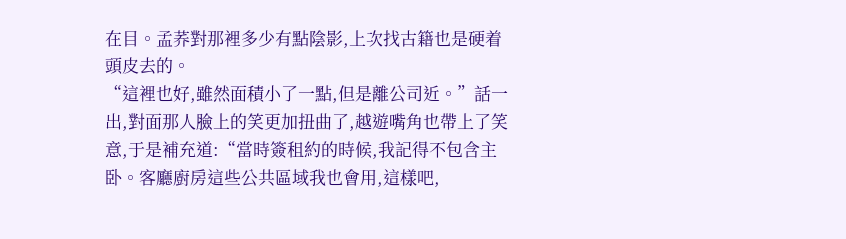在目。孟荞對那裡多少有點陰影,上次找古籍也是硬着頭皮去的。
“這裡也好,雖然面積小了一點,但是離公司近。”話一出,對面那人臉上的笑更加扭曲了,越遊嘴角也帶上了笑意,于是補充道:“當時簽租約的時候,我記得不包含主卧。客廳廚房這些公共區域我也會用,這樣吧,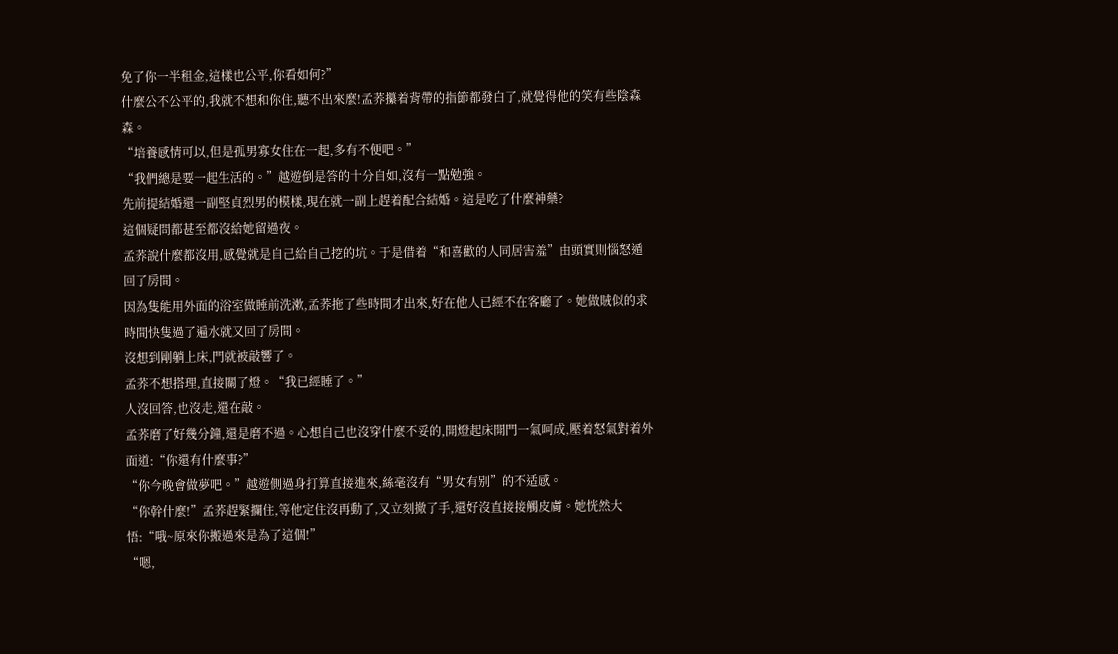免了你一半租金,這樣也公平,你看如何?”
什麼公不公平的,我就不想和你住,聽不出來麼!孟荞攥着背帶的指節都發白了,就覺得他的笑有些陰森森。
“培養感情可以,但是孤男寡女住在一起,多有不便吧。”
“我們總是要一起生活的。”越遊倒是答的十分自如,沒有一點勉強。
先前提結婚還一副堅貞烈男的模樣,現在就一副上趕着配合結婚。這是吃了什麼神藥?
這個疑問都甚至都沒給她留過夜。
孟荞說什麼都沒用,感覺就是自己給自己挖的坑。于是借着“和喜歡的人同居害羞”由頭實則惱怒遁回了房間。
因為隻能用外面的浴室做睡前洗漱,孟荞拖了些時間才出來,好在他人已經不在客廳了。她做賊似的求時間快隻過了遍水就又回了房間。
沒想到剛躺上床,門就被敲響了。
孟荞不想搭理,直接關了燈。“我已經睡了。”
人沒回答,也沒走,還在敲。
孟荞磨了好幾分鐘,還是磨不過。心想自己也沒穿什麼不妥的,開燈起床開門一氣呵成,壓着怒氣對着外面道:“你還有什麼事?”
“你今晚會做夢吧。”越遊側過身打算直接進來,絲毫沒有“男女有别”的不适感。
“你幹什麼!”孟荞趕緊攔住,等他定住沒再動了,又立刻撤了手,還好沒直接接觸皮膚。她恍然大悟:“哦~原來你搬過來是為了這個!”
“嗯,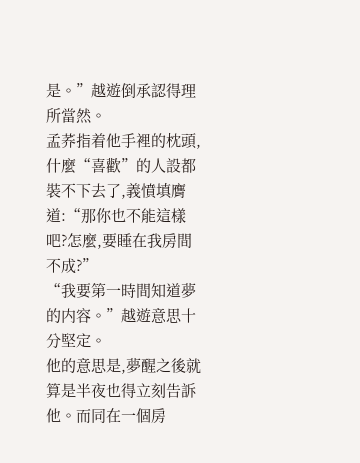是。”越遊倒承認得理所當然。
孟荞指着他手裡的枕頭,什麼“喜歡”的人設都裝不下去了,義憤填膺道:“那你也不能這樣吧?怎麼,要睡在我房間不成?”
“我要第一時間知道夢的内容。”越遊意思十分堅定。
他的意思是,夢醒之後就算是半夜也得立刻告訴他。而同在一個房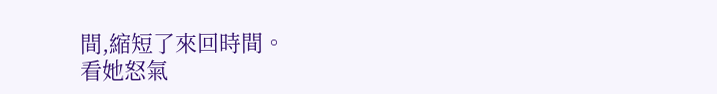間,縮短了來回時間。
看她怒氣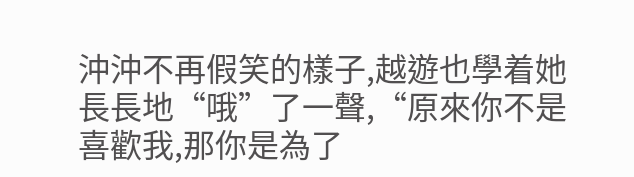沖沖不再假笑的樣子,越遊也學着她長長地“哦”了一聲,“原來你不是喜歡我,那你是為了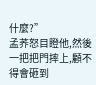什麼?”
孟荞怒目瞪他,然後一把把門摔上,顧不得會砸到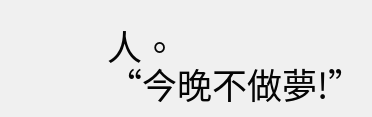人。
“今晚不做夢!”